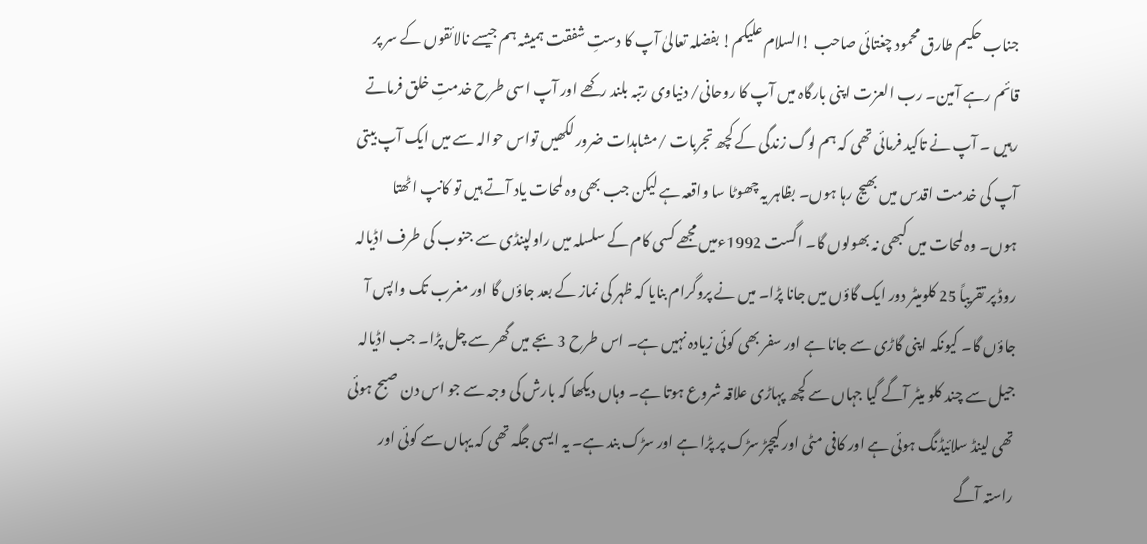جناب حکیم طارق محمود چغتائی صاحب !السلام علیکم! بفضلہ تعالیٰ آپ کا دستِ شفقت ہمیشہ ہم جیسے نالائقوں کے سر پر قائم رہے آمین۔ رب العزت اپنی بارگاہ میں آپ کا روحانی/ دنیاوی رتبہ بلند رکھے اور آپ اسی طرح خدمتِ خلق فرماتے رہیں ۔ آپ نے تاکید فرمائی تھی کہ ہم لوگ زندگی کے کچھ تجربات /مشاہدات ضرور لکھیں تواس حوالہ سے میں ایک آپ بیتی آپ کی خدمت اقدس میں بھیج رہا ہوں۔ بظاہر یہ چھوٹا سا واقعہ ہے لیکن جب بھی وہ لمحات یاد آتے ہیں تو کانپ اٹھتا ہوں۔ وہ لمحات میں کبھی نہ بھولوں گا۔ اگست 1992ءمیں مجھے کسی کام کے سلسلہ میں راولپنڈی سے جنوب کی طرف اڈیالہ روڈ پر تقریباً 25 کلومیٹر دور ایک گاؤں میں جانا پڑا۔ میں نے پروگرام بنایا کہ ظہر کی نماز کے بعد جاؤں گا اور مغرب تک واپس آ جاؤں گا۔ کیونکہ اپنی گاڑی سے جانا ہے اور سفر بھی کوئی زیادہ نہیں ہے۔ اس طرح 3 بجے میں گھر سے چل پڑا۔ جب اڈیالہ جیل سے چند کلو میٹر آگے گیا جہاں سے کچھ پہاڑی علاقہ شروع ہوتا ہے۔ وہاں دیکھا کہ بارش کی وجہ سے جو اس دن صبح ہوئی تھی لینڈ سلائیڈنگ ہوئی ہے اور کافی مٹی اور کیچڑ سڑک پر پڑا ہے اور سڑک بند ہے۔ یہ ایسی جگہ تھی کہ یہاں سے کوئی اور راستہ آگے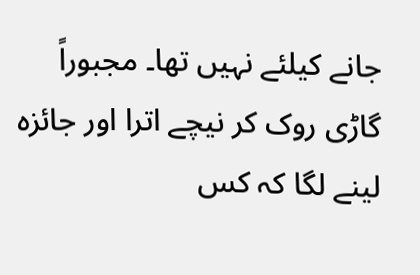جانے کیلئے نہیں تھا۔ مجبوراً گاڑی روک کر نیچے اترا اور جائزہ لینے لگا کہ کس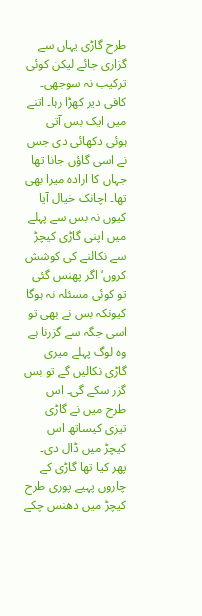طرح گاڑی یہاں سے گزاری جائے لیکن کوئی ترکیب نہ سوجھی۔ کافی دیر کھڑا رہا۔ اتنے میں ایک بس آتی ہوئی دکھائی دی جس نے اسی گاؤں جانا تھا جہاں کا ارادہ میرا بھی تھا۔ اچانک خیال آیا کیوں نہ بس سے پہلے میں اپنی گاڑی کیچڑ سے نکالنے کی کوشش کروں‘ اگر پھنس گئی تو کوئی مسئلہ نہ ہوگا کیونکہ بس نے بھی تو اسی جگہ سے گزرنا ہے وہ لوگ پہلے میری گاڑی نکالیں گے تو بس گزر سکے گی۔ اس طرح میں نے گاڑی تیزی کیساتھ اس کیچڑ میں ڈال دی۔ پھر کیا تھا گاڑی کے چاروں پہیے پوری طرح کیچڑ میں دھنس چکے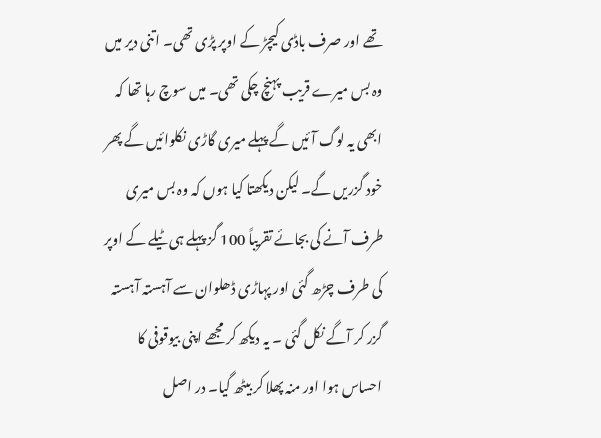تھے اور صرف باڈی کیچڑ کے اوپر پڑی تھی۔ اتنی دیر میں وہ بس میرے قریب پہنچ چکی تھی۔ میں سوچ رہا تھا کہ ابھی یہ لوگ آئیں گے پہلے میری گاڑی نکلوائیں گے پھر خود گزریں گے۔ لیکن دیکھتا کیا ہوں کہ وہ بس میری طرف آنے کی بجائے تقریباً 100 گز پہلے ہی ٹیلے کے اوپر کی طرف چڑھ گئی اور پہاڑی ڈھلوان سے آہستہ آہستہ گزر کر آگے نکل گئی ۔ یہ دیکھ کر مجھے اپنی بیوقوفی کا احساس ہوا اور منہ پھلا کر بیٹھ گیا۔ در اصل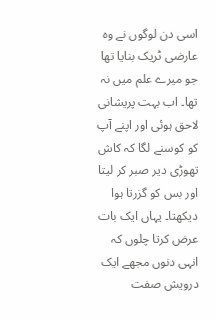اسی دن لوگوں نے وہ عارضی ٹریک بنایا تھا جو میرے علم میں نہ تھا۔ اب بہت پریشانی لاحق ہوئی اور اپنے آپ کو کوسنے لگا کہ کاش تھوڑی دیر صبر کر لیتا اور بس کو گزرتا ہوا دیکھتا۔ یہاں ایک بات عرض کرتا چلوں کہ انہی دنوں مجھے ایک درویش صفت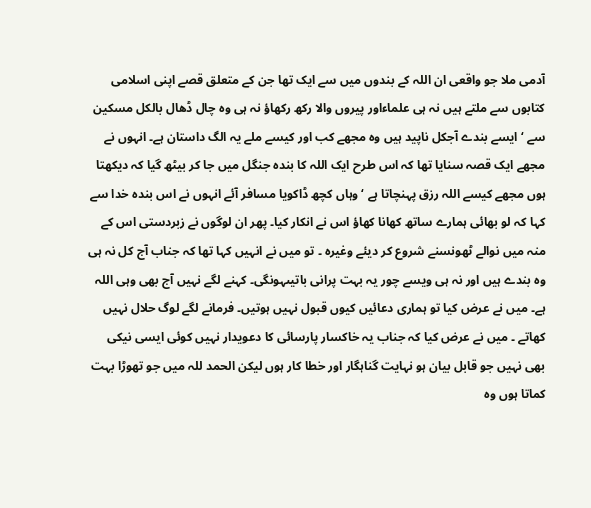آدمی ملا جو واقعی ان اللہ کے بندوں میں سے ایک تھا جن کے متعلق قصے اپنی اسلامی کتابوں سے ملتے ہیں نہ ہی علماءاور پیروں والا رکھ رکھاؤ نہ ہی وہ چال ڈھال بالکل مسکین سے ‘ ایسے بندے آجکل ناپید ہیں وہ مجھے کب اور کیسے ملے یہ الگ داستان ہے۔ انہوں نے مجھے ایک قصہ سنایا تھا کہ اس طرح ایک اللہ کا بندہ جنگل میں جا کر بیٹھ گیا کہ دیکھتا ہوں مجھے کیسے اللہ رزق پہنچاتا ہے ‘ وہاں کچھ ڈاکویا مسافر آئے انہوں نے اس بندہ خدا سے کہا کہ لو بھائی ہمارے ساتھ کھانا کھاؤ اس نے انکار کیا۔ پھر ان لوگوں نے زبردستی اس کے منہ میں نوالے ٹھونسنے شروع کر دیئے وغیرہ ۔ تو میں نے انہیں کہا تھا کہ جناب آج کل نہ ہی وہ بندے ہیں اور نہ ہی ویسے چور یہ بہت پرانی باتیںہونگی۔ کہنے لگے نہیں آج بھی وہی اللہ ہے۔ میں نے عرض کیا تو ہماری دعائیں کیوں قبول نہیں ہوتیں۔ فرمانے لگے لوگ حلال نہیں کھاتے ۔ میں نے عرض کیا کہ جناب یہ خاکسار پارسائی کا دعویدار نہیں کوئی ایسی نیکی بھی نہیں جو قابل بیان ہو نہایت گناہگار اور خطا کار ہوں لیکن الحمد للہ میں جو تھوڑا بہت کماتا ہوں وہ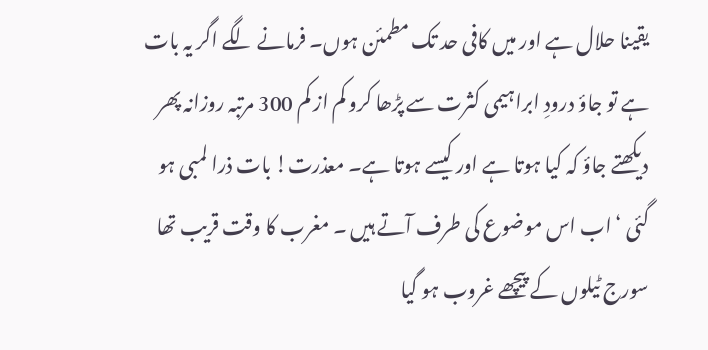یقینا حلال ہے اور میں کافی حد تک مطمئن ہوں۔ فرمانے لگے اگر یہ بات ہے تو جاؤ درودِ ابراہیمی کثرت سے پڑھا کرو کم از کم 300 مرتبہ روزانہ پھر دیکھتے جاؤ کہ کیا ہوتا ہے اور کیسے ہوتا ہے۔ معذرت! بات ذرا لمبی ہو گئی ‘ اب اس موضوع کی طرف آتے ہیں ۔ مغرب کا وقت قریب تھا سورج ٹیلوں کے پیچھے غروب ہو گیا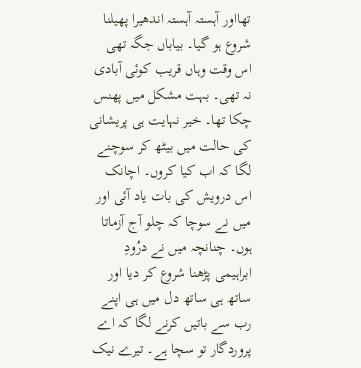تھااور آہستہ آہستہ اندھیرا پھیلنا شروع ہو گیا۔ بیاباں جگہ تھی اس وقت وہاں قریب کوئی آبادی نہ تھی۔ بہت مشکل میں پھنس چکا تھا۔ خیر نہایت ہی پریشانی کی حالت میں بیٹھ کر سوچنے لگا کہ اب کیا کروں۔ اچانک اس درویش کی بات یاد آئی اور میں نے سوچا کہ چلو آج آزماتا ہوں۔ چنانچہ میں نے درُودِ ابراہیمی پڑھنا شروع کر دیا اور ساتھ ہی ساتھ دل میں ہی اپنے رب سے باتیں کرنے لگا کہ اے پروردگار تو سچا ہے۔ تیرے نیک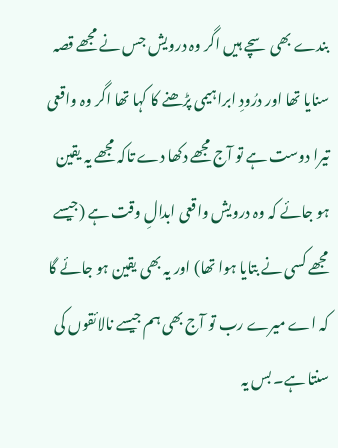بندے بھی سچے ہیں اگر وہ درویش جس نے مجھے قصہ سنایا تھا اور درُودِ ابراہیمی پڑھنے کا کہا تھا اگر وہ واقعی تیرا دوست ہے تو آج مجھے دکھا دے تاکہ مجھے یہ یقین ہو جائے کہ وہ درویش واقعی ابدالِ وقت ہے (جیسے مجھے کسی نے بتایا ہوا تھا) اور یہ بھی یقین ہو جائے گا کہ اے میرے رب تو آج بھی ہم جیسے نالائقوں کی سنتا ہے۔ بس یہ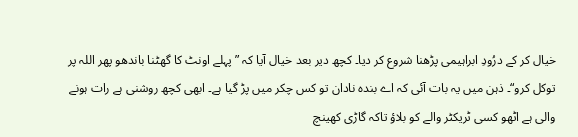خیال کر کے درُودِ ابراہیمی پڑھنا شروع کر دیا۔ کچھ دیر بعد خیال آیا کہ ” پہلے اونٹ کا گھٹنا باندھو پھر اللہ پر توکل کرو“۔ ذہن میں یہ بات آئی کہ اے بندہ نادان تو کس چکر میں پڑ گیا ہے۔ ابھی کچھ روشنی ہے رات ہونے والی ہے اٹھو کسی ٹریکٹر والے کو بلاؤ تاکہ گاڑی کھینچ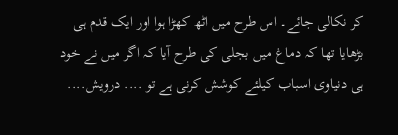کر نکالی جائے۔ اس طرح میں اٹھ کھڑا ہوا اور ایک قدم ہی بڑھایا تھا کہ دماغ میں بجلی کی طرح آیا کہ اگر میں نے خود ہی دنیاوی اسباب کیلئے کوشش کرنی ہے تو .... درویش....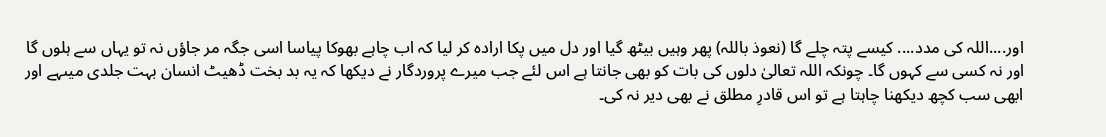اور....اللہ کی مدد.... کیسے پتہ چلے گا (نعوذ باللہ) پھر وہیں بیٹھ گیا اور دل میں پکا ارادہ کر لیا کہ اب چاہے بھوکا پیاسا اسی جگہ مر جاؤں نہ تو یہاں سے ہلوں گا اور نہ کسی سے کہوں گا۔ چونکہ اللہ تعالیٰ دلوں کی بات کو بھی جانتا ہے اس لئے جب میرے پروردگار نے دیکھا کہ یہ بد بخت ڈھیٹ انسان بہت جلدی میںہے اور ابھی سب کچھ دیکھنا چاہتا ہے تو اس قادرِ مطلق نے بھی دیر نہ کی۔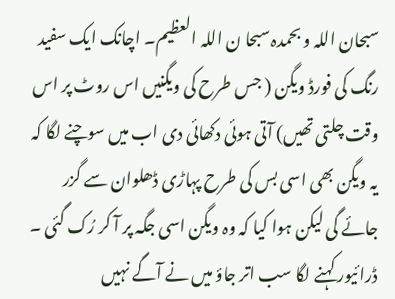سبحان اللہ و بحمدہ سبحا ن اللہ العظیم۔ اچانک ایک سفید رنگ کی فورڈ ویگن ( جس طرح کی ویگنیں اس روٹ پر اس وقت چلتی تھیں) آتی ہوئی دکھائی دی اب میں سوچنے لگا کہ یہ ویگن بھی اسی بس کی طرح پہاڑی ڈھلوان سے گزر جائے گی لیکن ہوا کیا کہ وہ ویگن اسی جگہ پر آ کر رُک گئی ۔ ڈرائیور کہنے لگا سب اتر جاؤ میں نے آگے نہیں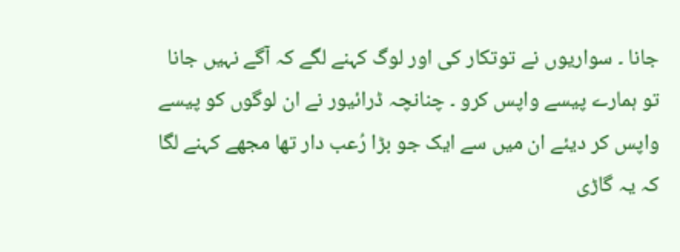جانا ۔ سواریوں نے توتکار کی اور لوگ کہنے لگے کہ آگے نہیں جانا تو ہمارے پیسے واپس کرو ۔ چنانچہ ڈرائیور نے ان لوگوں کو پیسے واپس کر دیئے ان میں سے ایک جو بڑا رُعب دار تھا مجھے کہنے لگا کہ یہ گاڑی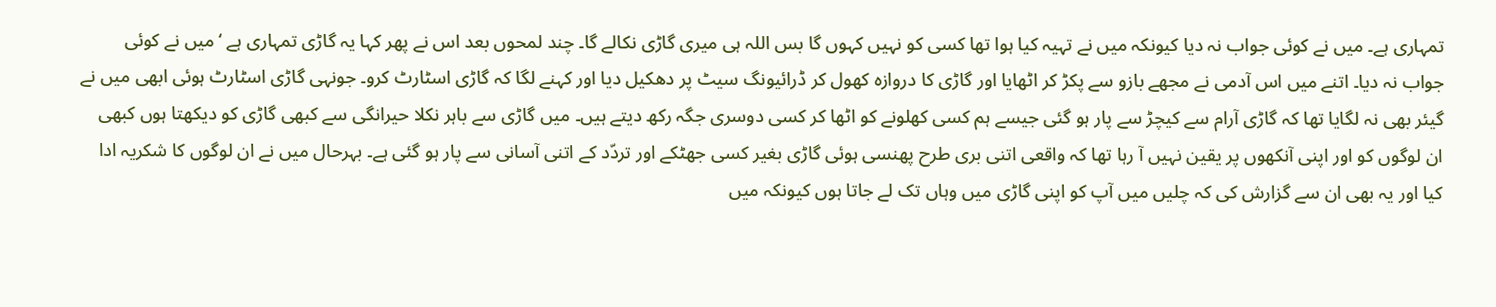تمہاری ہے۔ میں نے کوئی جواب نہ دیا کیونکہ میں نے تہیہ کیا ہوا تھا کسی کو نہیں کہوں گا بس اللہ ہی میری گاڑی نکالے گا۔ چند لمحوں بعد اس نے پھر کہا یہ گاڑی تمہاری ہے ‘ میں نے کوئی جواب نہ دیا۔ اتنے میں اس آدمی نے مجھے بازو سے پکڑ کر اٹھایا اور گاڑی کا دروازہ کھول کر ڈرائیونگ سیٹ پر دھکیل دیا اور کہنے لگا کہ گاڑی اسٹارٹ کرو۔ جونہی گاڑی اسٹارٹ ہوئی ابھی میں نے گیئر بھی نہ لگایا تھا کہ گاڑی آرام سے کیچڑ سے پار ہو گئی جیسے ہم کسی کھلونے کو اٹھا کر کسی دوسری جگہ رکھ دیتے ہیں۔ میں گاڑی سے باہر نکلا حیرانگی سے کبھی گاڑی کو دیکھتا ہوں کبھی ان لوگوں کو اور اپنی آنکھوں پر یقین نہیں آ رہا تھا کہ واقعی اتنی بری طرح پھنسی ہوئی گاڑی بغیر کسی جھٹکے اور تردّد کے اتنی آسانی سے پار ہو گئی ہے۔ بہرحال میں نے ان لوگوں کا شکریہ ادا کیا اور یہ بھی ان سے گزارش کی کہ چلیں میں آپ کو اپنی گاڑی میں وہاں تک لے جاتا ہوں کیونکہ میں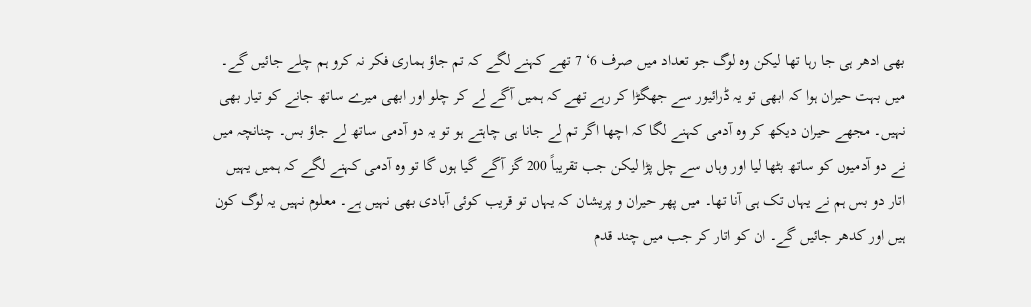بھی ادھر ہی جا رہا تھا لیکن وہ لوگ جو تعداد میں صرف 6‘ 7 تھے کہنے لگے کہ تم جاؤ ہماری فکر نہ کرو ہم چلے جائیں گے۔ میں بہت حیران ہوا کہ ابھی تو یہ ڈرائیور سے جھگڑا کر رہے تھے کہ ہمیں آگے لے کر چلو اور ابھی میرے ساتھ جانے کو تیار بھی نہیں۔ مجھے حیران دیکھ کر وہ آدمی کہنے لگا کہ اچھا اگر تم لے جانا ہی چاہتے ہو تو یہ دو آدمی ساتھ لے جاؤ بس۔ چنانچہ میں نے دو آدمیوں کو ساتھ بٹھا لیا اور وہاں سے چل پڑا لیکن جب تقریباً 200 گز آگے گیا ہوں گا تو وہ آدمی کہنے لگے کہ ہمیں یہیں اتار دو بس ہم نے یہاں تک ہی آنا تھا۔ میں پھر حیران و پریشان کہ یہاں تو قریب کوئی آبادی بھی نہیں ہے۔ معلوم نہیں یہ لوگ کون ہیں اور کدھر جائیں گے۔ ان کو اتار کر جب میں چند قدم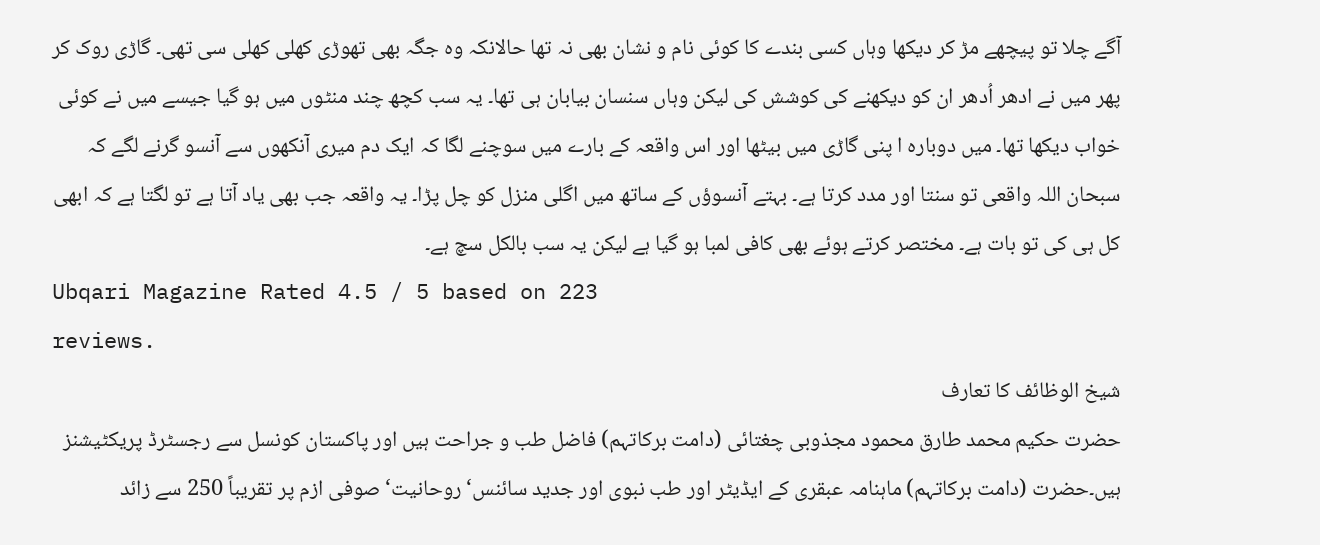آگے چلا تو پیچھے مڑ کر دیکھا وہاں کسی بندے کا کوئی نام و نشان بھی نہ تھا حالانکہ وہ جگہ بھی تھوڑی کھلی کھلی سی تھی۔ گاڑی روک کر پھر میں نے ادھر اُدھر ان کو دیکھنے کی کوشش کی لیکن وہاں سنسان بیابان ہی تھا۔ یہ سب کچھ چند منٹوں میں ہو گیا جیسے میں نے کوئی خواب دیکھا تھا۔ میں دوبارہ ا پنی گاڑی میں بیٹھا اور اس واقعہ کے بارے میں سوچنے لگا کہ ایک دم میری آنکھوں سے آنسو گرنے لگے کہ سبحان اللہ واقعی تو سنتا اور مدد کرتا ہے۔ بہتے آنسوؤں کے ساتھ میں اگلی منزل کو چل پڑا۔ یہ واقعہ جب بھی یاد آتا ہے تو لگتا ہے کہ ابھی کل ہی کی تو بات ہے۔ مختصر کرتے ہوئے بھی کافی لمبا ہو گیا ہے لیکن یہ سب بالکل سچ ہے۔
Ubqari Magazine Rated 4.5 / 5 based on 223
reviews.
شیخ الوظائف کا تعارف
حضرت حکیم محمد طارق محمود مجذوبی چغتائی (دامت برکاتہم) فاضل طب و جراحت ہیں اور پاکستان کونسل سے رجسٹرڈ پریکٹیشنز ہیں۔حضرت (دامت برکاتہم) ماہنامہ عبقری کے ایڈیٹر اور طب نبوی اور جدید سائنس‘ روحانیت‘ صوفی ازم پر تقریباً 250 سے زائد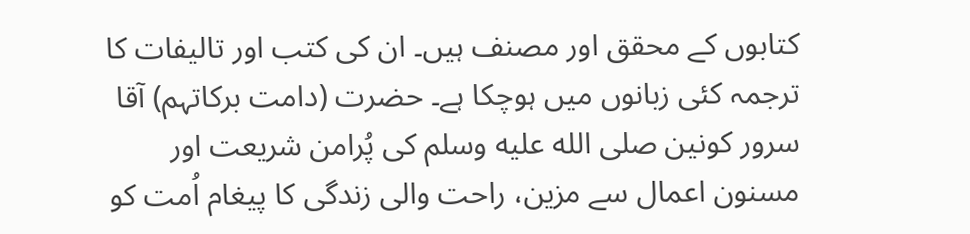کتابوں کے محقق اور مصنف ہیں۔ ان کی کتب اور تالیفات کا ترجمہ کئی زبانوں میں ہوچکا ہے۔ حضرت (دامت برکاتہم) آقا سرور کونین صلى الله عليه وسلم کی پُرامن شریعت اور مسنون اعمال سے مزین، راحت والی زندگی کا پیغام اُمت کو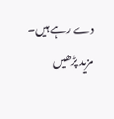دے رہے ہیں۔
مزید پڑھیں